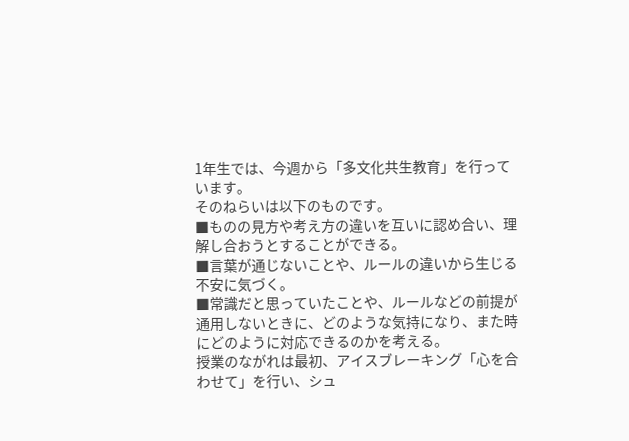1年生では、今週から「多文化共生教育」を行っています。
そのねらいは以下のものです。
■ものの見方や考え方の違いを互いに認め合い、理解し合おうとすることができる。
■言葉が通じないことや、ルールの違いから生じる不安に気づく。
■常識だと思っていたことや、ルールなどの前提が通用しないときに、どのような気持になり、また時にどのように対応できるのかを考える。
授業のながれは最初、アイスブレーキング「心を合わせて」を行い、シュ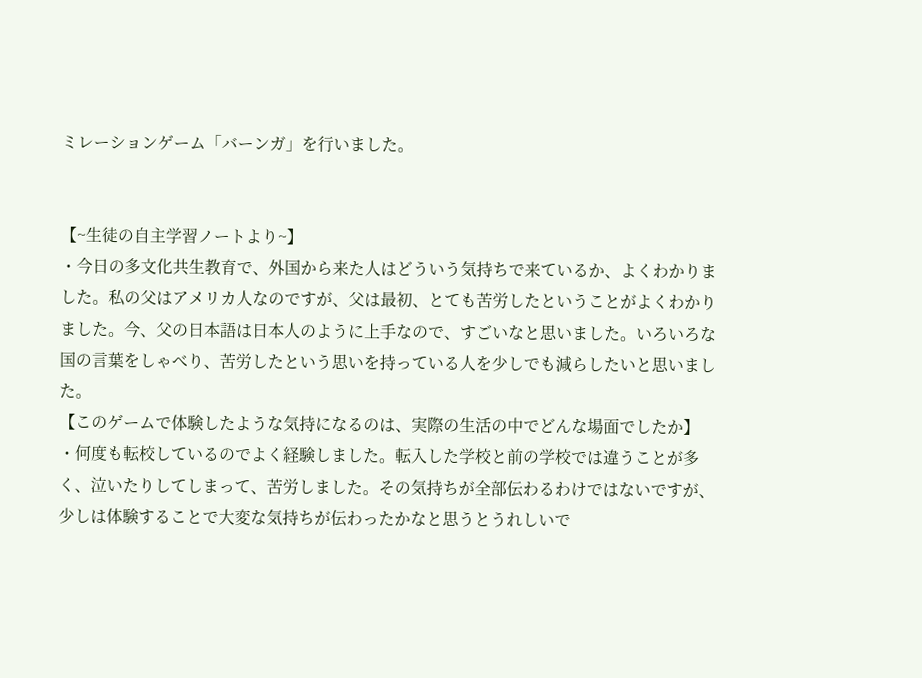ミレーションゲーム「バーンガ」を行いました。


【~生徒の自主学習ノートより~】
・今日の多文化共生教育で、外国から来た人はどういう気持ちで来ているか、よくわかりました。私の父はアメリカ人なのですが、父は最初、とても苦労したということがよくわかりました。今、父の日本語は日本人のように上手なので、すごいなと思いました。いろいろな国の言葉をしゃべり、苦労したという思いを持っている人を少しでも減らしたいと思いました。
【このゲームで体験したような気持になるのは、実際の生活の中でどんな場面でしたか】
・何度も転校しているのでよく経験しました。転入した学校と前の学校では違うことが多く、泣いたりしてしまって、苦労しました。その気持ちが全部伝わるわけではないですが、少しは体験することで大変な気持ちが伝わったかなと思うとうれしいで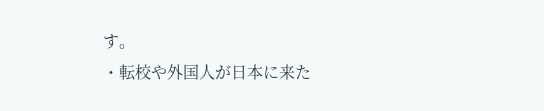す。
・転校や外国人が日本に来た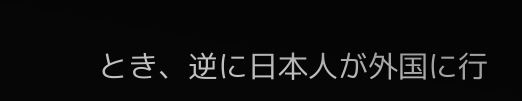とき、逆に日本人が外国に行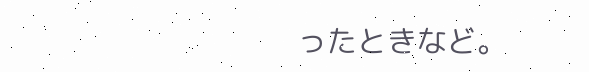ったときなど。